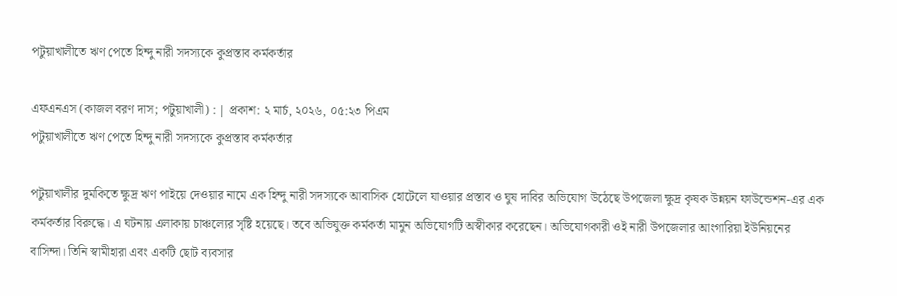পটুয়াখালীতে ঋণ পেতে হিন্দু নারী সদস্যকে কুপ্রস্তাব কর্মকর্তার

এফএনএস (কাজল বরণ দাস; পটুয়াখালী) : | প্রকাশ: ২ মার্চ, ২০২৬, ০৫:২৩ পিএম
পটুয়াখালীতে ঋণ পেতে হিন্দু নারী সদস্যকে কুপ্রস্তাব কর্মকর্তার

পটুয়াখালীর দুমকিতে ক্ষুদ্র ঋণ পাইয়ে দেওয়ার নামে এক হিন্দু নারী সদস্যকে আবাসিক হোটেলে যাওয়ার প্রস্তাব ও ঘুষ দাবির অভিযোগ উঠেছে উপজেলা ক্ষুদ্র কৃষক উন্নয়ন ফাউন্ডেশন-এর এক কর্মকর্তার বিরুদ্ধে। এ ঘটনায় এলাকায় চাঞ্চল্যের সৃষ্টি হয়েছে। তবে অভিযুক্ত কর্মকর্তা মামুন অভিযোগটি অস্বীকার করেছেন। অভিযোগকারী ওই নারী উপজেলার আংগারিয়া ইউনিয়নের বাসিন্দা। তিনি স্বামীহারা এবং একটি ছোট ব্যবসার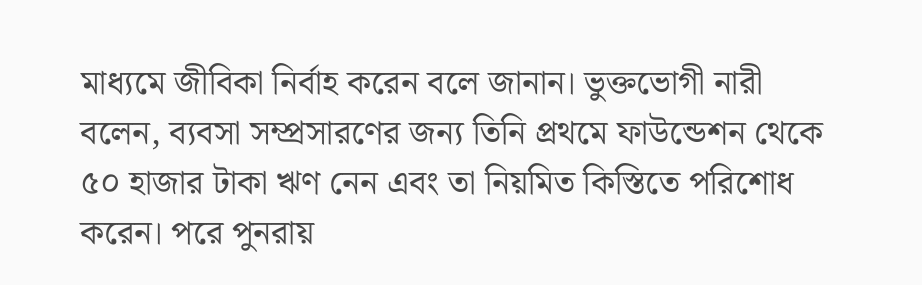মাধ্যমে জীবিকা নির্বাহ করেন বলে জানান। ভুক্তভোগী নারী বলেন, ব্যবসা সম্প্রসারণের জন্য তিনি প্রথমে ফাউন্ডেশন থেকে ৫০ হাজার টাকা ঋণ নেন এবং তা নিয়মিত কিস্তিতে পরিশোধ করেন। পরে পুনরায়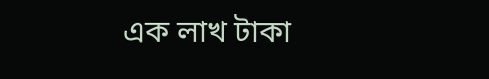এক লাখ টাকা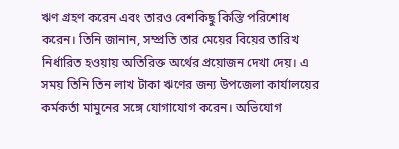ঋণ গ্রহণ করেন এবং তারও বেশকিছু কিস্তি পরিশোধ করেন। তিনি জানান, সম্প্রতি তার মেয়ের বিয়ের তারিখ নির্ধারিত হওয়ায় অতিরিক্ত অর্থের প্রয়োজন দেখা দেয়। এ সময় তিনি তিন লাখ টাকা ঋণের জন্য উপজেলা কার্যালয়ের কর্মকর্তা মামুনের সঙ্গে যোগাযোগ করেন। অভিযোগ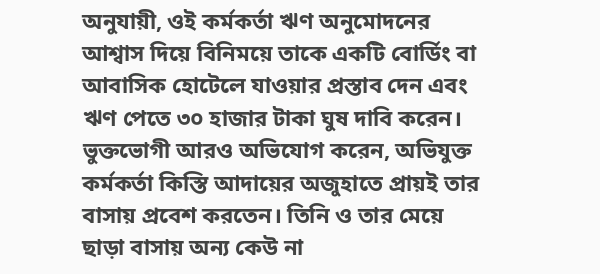অনুযায়ী, ওই কর্মকর্তা ঋণ অনুমোদনের আশ্বাস দিয়ে বিনিময়ে তাকে একটি বোর্ডিং বা আবাসিক হোটেলে যাওয়ার প্রস্তাব দেন এবং ঋণ পেতে ৩০ হাজার টাকা ঘুষ দাবি করেন। ভুক্তভোগী আরও অভিযোগ করেন, অভিযুক্ত কর্মকর্তা কিস্তি আদায়ের অজুহাতে প্রায়ই তার বাসায় প্রবেশ করতেন। তিনি ও তার মেয়ে ছাড়া বাসায় অন্য কেউ না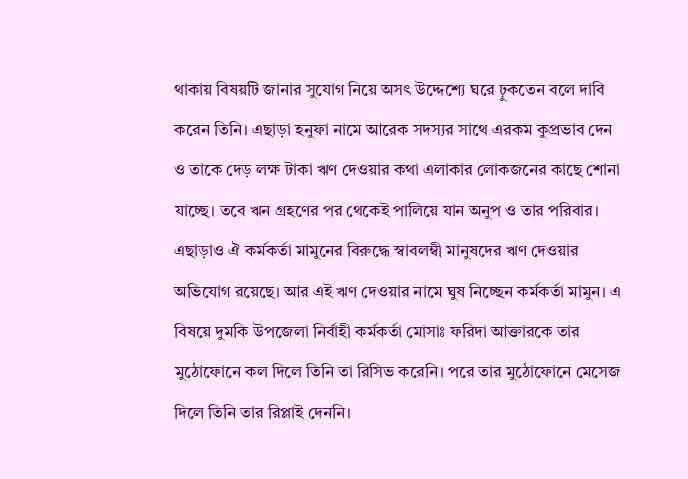থাকায় বিষয়টি জানার সুযোগ নিয়ে অসৎ উদ্দেশ্যে ঘরে ঢ়ুকতেন বলে দাবি করেন তিনি। এছাড়া হনুফা নামে আরেক সদস্যর সাথে এরকম কুপ্রভাব দেন ও তাকে দেড় লক্ষ টাকা ঋণ দেওয়ার কথা এলাকার লোকজনের কাছে শোনা যাচ্ছে। তবে ঋন গ্রহণের পর থেকেই পালিয়ে যান অনুপ ও তার পরিবার। এছাড়াও ঐ কর্মকর্তা মামুনের বিরুদ্ধে স্বাবলম্বী মানুষদের ঋণ দেওয়ার অভিযোগ রয়েছে। আর এই ঋণ দেওয়ার নামে ঘুষ নিচ্ছেন কর্মকর্তা মামুন। এ বিষয়ে দুমকি উপজেলা নির্বাহী কর্মকর্তা মোসাঃ ফরিদা আক্তারকে তার মুঠোফোনে কল দিলে তিনি তা রিসিভ করেনি। পরে তার মুঠোফোনে মেসেজ দিলে তিনি তার রিপ্লাই দেননি।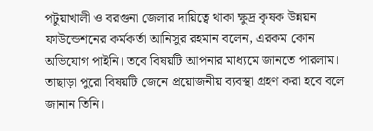পটুয়াখালী ও বরগুনা জেলার দায়িত্বে থাকা ক্ষুদ্র কৃষক উন্নয়ন ফাউন্ডেশনের কর্মকর্তা আনিসুর রহমান বলেন, এরকম কোন অভিযোগ পাইনি। তবে বিষয়টি আপনার মাধ্যমে জানতে পারলাম। তাছাড়া পুরো বিষয়টি জেনে প্রয়োজনীয় ব্যবস্থা গ্রহণ করা হবে বলে জানান তিনি।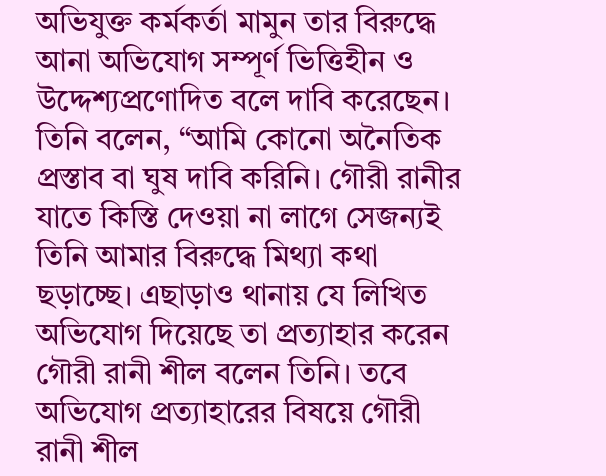অভিযুক্ত কর্মকর্তা মামুন তার বিরুদ্ধে আনা অভিযোগ সম্পূর্ণ ভিত্তিহীন ও উদ্দেশ্যপ্রণোদিত বলে দাবি করেছেন। তিনি বলেন, “আমি কোনো অনৈতিক প্রস্তাব বা ঘুষ দাবি করিনি। গৌরী রানীর যাতে কিস্তি দেওয়া না লাগে সেজন্যই তিনি আমার বিরুদ্ধে মিথ্যা কথা ছড়াচ্ছে। এছাড়াও থানায় যে লিখিত অভিযোগ দিয়েছে তা প্রত্যাহার করেন গৌরী রানী শীল বলেন তিনি। তবে অভিযোগ প্রত্যাহারের বিষয়ে গৌরী রানী শীল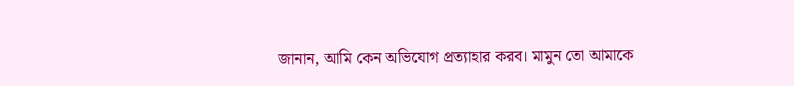জানান, আমি কেন অভিযোগ প্রত্যাহার করব। মামুন তো আমাকে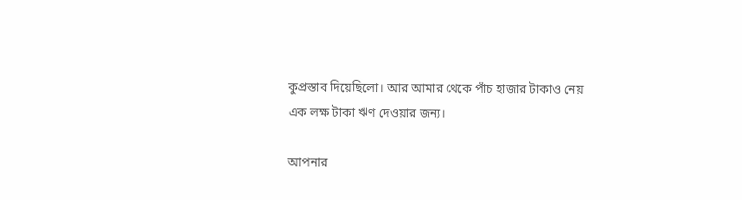কুপ্রস্তাব দিয়েছিলো। আর আমার থেকে পাঁচ হাজার টাকাও নেয় এক লক্ষ টাকা ঋণ দেওয়ার জন্য।

আপনার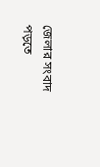জেলার সংবাদ পড়তে